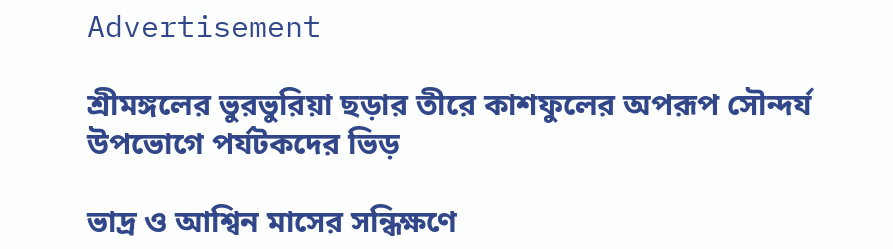Advertisement

শ্রীমঙ্গলের ভুরভুরিয়া ছড়ার তীরে কাশফুলের অপরূপ সৌন্দর্য উপভোগে পর্যটকদের ভিড়

ভাদ্র ও আশ্বিন মাসের সন্ধিক্ষণে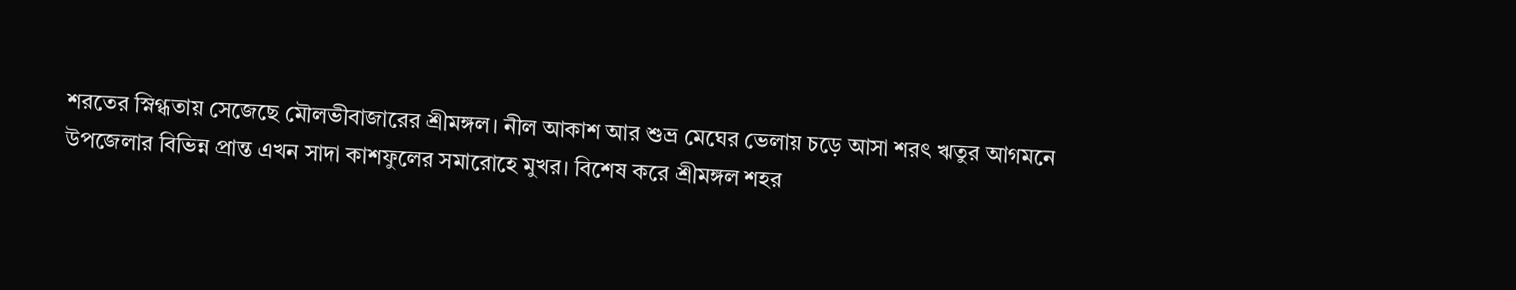শরতের স্নিগ্ধতায় সেজেছে মৌলভীবাজারের শ্রীমঙ্গল। নীল আকাশ আর শুভ্র মেঘের ভেলায় চড়ে আসা শরৎ ঋতুর আগমনে উপজেলার বিভিন্ন প্রান্ত এখন সাদা কাশফুলের সমারোহে মুখর। বিশেষ করে শ্রীমঙ্গল শহর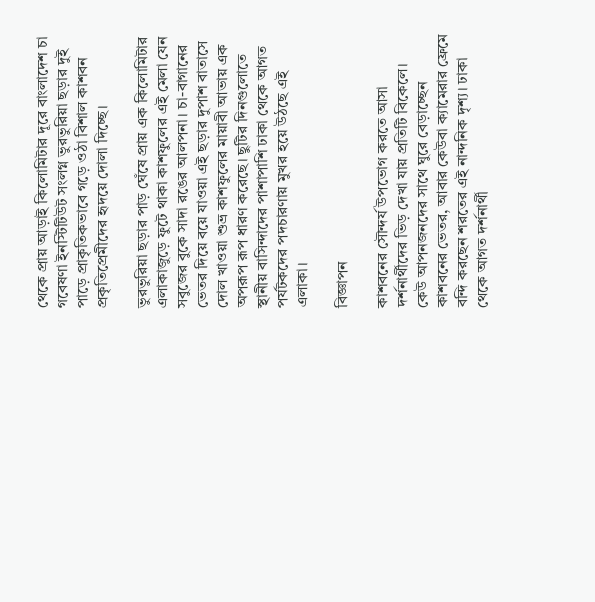থেকে প্রায় আড়াই কিলোমিটার দূরে বাংলাদেশ চা গবেষণা ইনস্টিটিউট সংলগ্ন ভুরভুরিয়া ছড়ার দুই পাড়ে প্রাকৃতিকভাবে গড়ে ওঠা বিশাল কাশবন প্রকৃতিপ্রেমীদের হৃদয়ে দোলা দিচ্ছে।

ভুরভুরিয়া ছড়ার পাড় ঘেঁষে প্রায় এক কিলোমিটার এলাকাজুড়ে ফুটে থাকা কাশফুলের এই মেলা যেন সবুজের বুকে সাদা রঙের আলপনা। চা-বাগানের ভেতর দিয়ে বয়ে যাওয়া এই ছড়ার দুপাশ বাতাসে দোল খাওয়া শুভ্র কাশফুলের মায়াবী আভায় এক অপরূপ রূপ ধারণ করেছে। ছুটির দিনগুলোতে স্থানীয় বাসিন্দাদের পাশাপাশি ঢাকা থেকে আগত পর্যটকদের পদচারণায় মুখর হয়ে উঠছে এই এলাকা।

বিজ্ঞাপন

কাশবনের সৌন্দর্য উপভোগ করতে আসা দর্শনার্থীদের ভিড় দেখা যায় প্রতিটি বিকেলে। কেউ আপনজনদের সাথে ঘুরে বেড়াচ্ছেন কাশবনের ভেতর, আবার কেউবা ক্যামেরার ফ্রেমে বন্দি করছেন শরতের এই নান্দনিক দৃশ্য। ঢাকা থেকে আগত দর্শনার্থী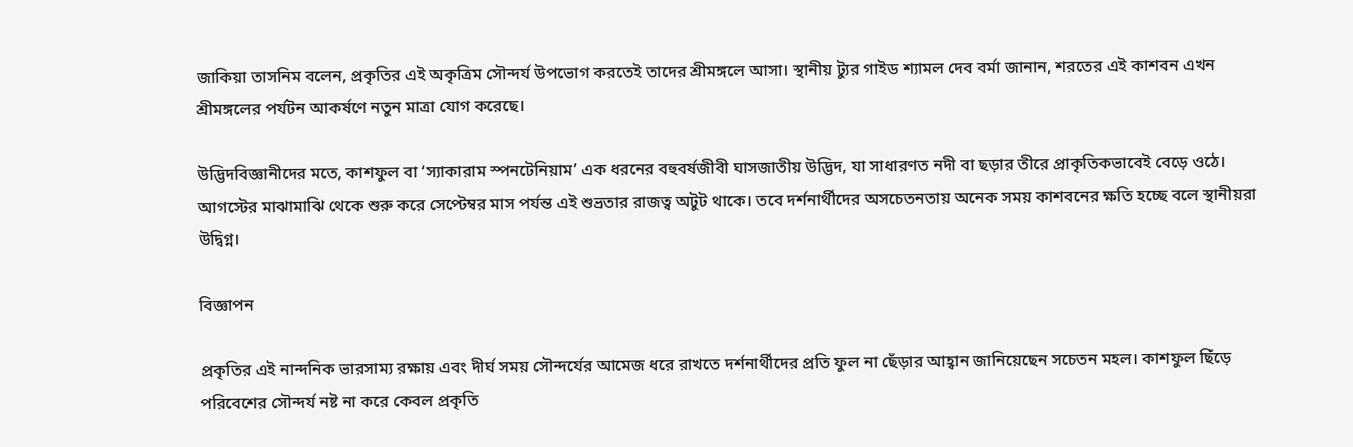জাকিয়া তাসনিম বলেন, প্রকৃতির এই অকৃত্রিম সৌন্দর্য উপভোগ করতেই তাদের শ্রীমঙ্গলে আসা। স্থানীয় ট্যুর গাইড শ্যামল দেব বর্মা জানান, শরতের এই কাশবন এখন শ্রীমঙ্গলের পর্যটন আকর্ষণে নতুন মাত্রা যোগ করেছে।

উদ্ভিদবিজ্ঞানীদের মতে, কাশফুল বা ‘স্যাকারাম স্পনটেনিয়াম’ এক ধরনের বহুবর্ষজীবী ঘাসজাতীয় উদ্ভিদ, যা সাধারণত নদী বা ছড়ার তীরে প্রাকৃতিকভাবেই বেড়ে ওঠে। আগস্টের মাঝামাঝি থেকে শুরু করে সেপ্টেম্বর মাস পর্যন্ত এই শুভ্রতার রাজত্ব অটুট থাকে। তবে দর্শনার্থীদের অসচেতনতায় অনেক সময় কাশবনের ক্ষতি হচ্ছে বলে স্থানীয়রা উদ্বিগ্ন।

বিজ্ঞাপন

প্রকৃতির এই নান্দনিক ভারসাম্য রক্ষায় এবং দীর্ঘ সময় সৌন্দর্যের আমেজ ধরে রাখতে দর্শনার্থীদের প্রতি ফুল না ছেঁড়ার আহ্বান জানিয়েছেন সচেতন মহল। কাশফুল ছিঁড়ে পরিবেশের সৌন্দর্য নষ্ট না করে কেবল প্রকৃতি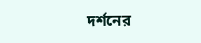দর্শনের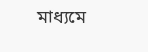মাধ্যমে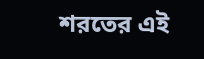শরতের এই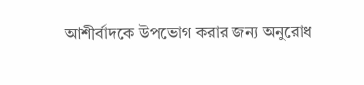আশীর্বাদকে উপভোগ করার জন্য অনুরোধ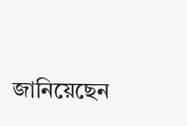জানিয়েছেন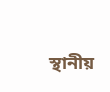স্থানীয়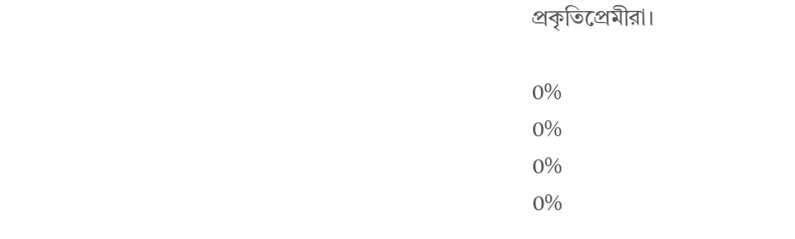প্রকৃতিপ্রেমীরা।

0%
0%
0%
0%